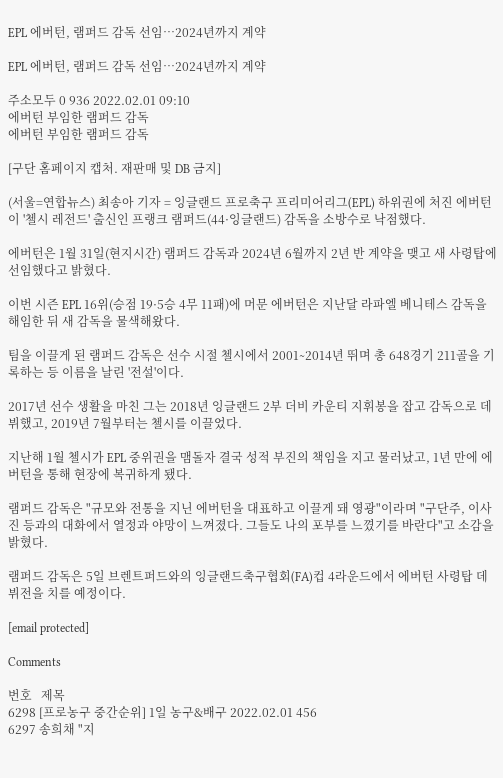EPL 에버턴, 램퍼드 감독 선임…2024년까지 계약

EPL 에버턴, 램퍼드 감독 선임…2024년까지 계약

주소모두 0 936 2022.02.01 09:10
에버턴 부임한 램퍼드 감독
에버턴 부임한 램퍼드 감독

[구단 홈페이지 캡처. 재판매 및 DB 금지]

(서울=연합뉴스) 최송아 기자 = 잉글랜드 프로축구 프리미어리그(EPL) 하위권에 처진 에버턴이 '첼시 레전드' 출신인 프랭크 램퍼드(44·잉글랜드) 감독을 소방수로 낙점했다.

에버턴은 1월 31일(현지시간) 램퍼드 감독과 2024년 6월까지 2년 반 계약을 맺고 새 사령탑에 선임했다고 밝혔다.

이번 시즌 EPL 16위(승점 19·5승 4무 11패)에 머문 에버턴은 지난달 라파엘 베니테스 감독을 해임한 뒤 새 감독을 물색해왔다.

팀을 이끌게 된 램퍼드 감독은 선수 시절 첼시에서 2001∼2014년 뛰며 총 648경기 211골을 기록하는 등 이름을 날린 '전설'이다.

2017년 선수 생활을 마친 그는 2018년 잉글랜드 2부 더비 카운티 지휘봉을 잡고 감독으로 데뷔했고, 2019년 7월부터는 첼시를 이끌었다.

지난해 1월 첼시가 EPL 중위권을 맴돌자 결국 성적 부진의 책임을 지고 물러났고, 1년 만에 에버턴을 통해 현장에 복귀하게 됐다.

램퍼드 감독은 "규모와 전통을 지닌 에버턴을 대표하고 이끌게 돼 영광"이라며 "구단주, 이사진 등과의 대화에서 열정과 야망이 느껴졌다. 그들도 나의 포부를 느꼈기를 바란다"고 소감을 밝혔다.

램퍼드 감독은 5일 브렌트퍼드와의 잉글랜드축구협회(FA)컵 4라운드에서 에버턴 사령탑 데뷔전을 치를 예정이다.

[email protected]

Comments

번호   제목
6298 [프로농구 중간순위] 1일 농구&배구 2022.02.01 456
6297 송희채 "지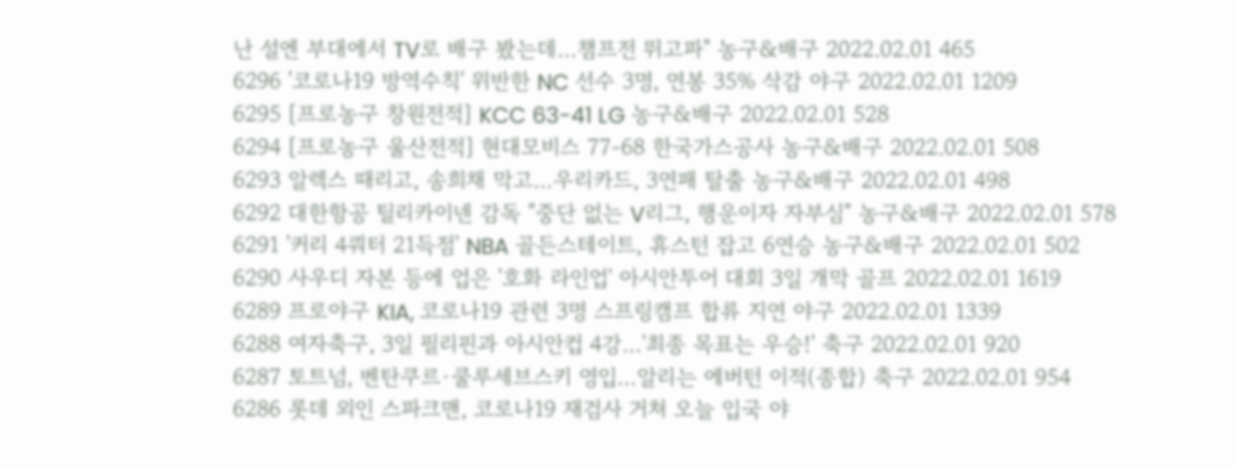난 설엔 부대에서 TV로 배구 봤는데…챔프전 뛰고파" 농구&배구 2022.02.01 465
6296 '코로나19 방역수칙' 위반한 NC 선수 3명, 연봉 35% 삭감 야구 2022.02.01 1209
6295 [프로농구 창원전적] KCC 63-41 LG 농구&배구 2022.02.01 528
6294 [프로농구 울산전적] 현대모비스 77-68 한국가스공사 농구&배구 2022.02.01 508
6293 알렉스 때리고, 송희채 막고…우리카드, 3연패 탈출 농구&배구 2022.02.01 498
6292 대한항공 틸리카이넨 감독 "중단 없는 V리그, 행운이자 자부심" 농구&배구 2022.02.01 578
6291 '커리 4쿼터 21득점' NBA 골든스테이트, 휴스턴 잡고 6연승 농구&배구 2022.02.01 502
6290 사우디 자본 등에 업은 '호화 라인업' 아시안투어 대회 3일 개막 골프 2022.02.01 1619
6289 프로야구 KIA, 코로나19 관련 3명 스프링캠프 합류 지연 야구 2022.02.01 1339
6288 여자축구, 3일 필리핀과 아시안컵 4강…'최종 목표는 우승!' 축구 2022.02.01 920
6287 토트넘, 벤탄쿠르·쿨루세브스키 영입…알리는 에버턴 이적(종합) 축구 2022.02.01 954
6286 롯데 외인 스파크맨, 코로나19 재검사 거쳐 오늘 입국 야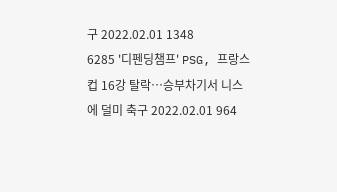구 2022.02.01 1348
6285 '디펜딩챔프' PSG, 프랑스컵 16강 탈락…승부차기서 니스에 덜미 축구 2022.02.01 964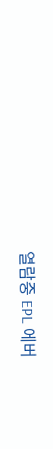열람중 EPL 에버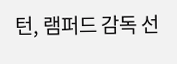턴, 램퍼드 감독 선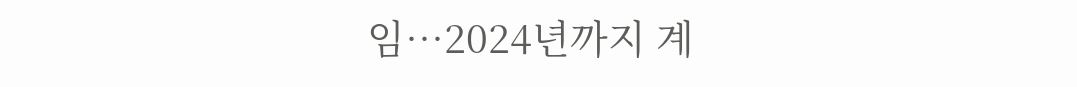임…2024년까지 계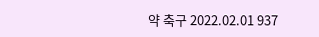약 축구 2022.02.01 937